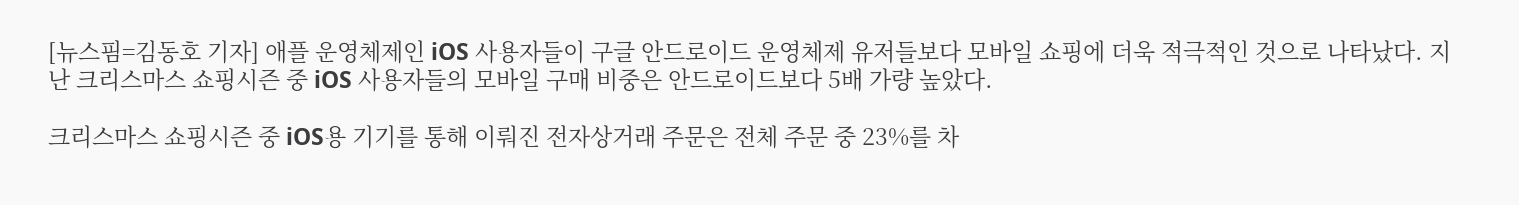[뉴스핌=김동호 기자] 애플 운영체제인 iOS 사용자들이 구글 안드로이드 운영체제 유저들보다 모바일 쇼핑에 더욱 적극적인 것으로 나타났다. 지난 크리스마스 쇼핑시즌 중 iOS 사용자들의 모바일 구매 비중은 안드로이드보다 5배 가량 높았다.

크리스마스 쇼핑시즌 중 iOS용 기기를 통해 이뤄진 전자상거래 주문은 전체 주문 중 23%를 차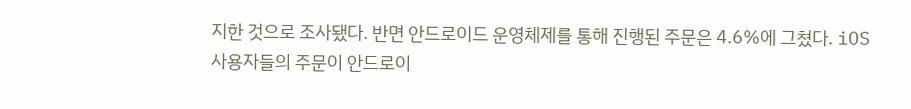지한 것으로 조사됐다. 반면 안드로이드 운영체제를 통해 진행된 주문은 4.6%에 그쳤다. iOS 사용자들의 주문이 안드로이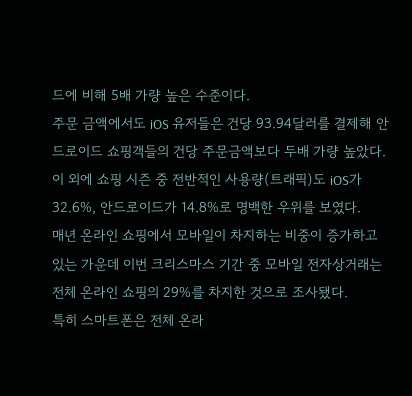드에 비해 5배 가량 높은 수준이다.
주문 금액에서도 iOS 유저들은 건당 93.94달러를 결제해 안드로이드 쇼핑객들의 건당 주문금액보다 두배 가량 높았다. 이 외에 쇼핑 시즌 중 전반적인 사용량(트래픽)도 iOS가 32.6%, 안드로이드가 14.8%로 명백한 우위를 보였다.
매년 온라인 쇼핑에서 모바일이 차지하는 비중이 증가하고 있는 가운데 이번 크리스마스 기간 중 모바일 전자상거래는 전체 온라인 쇼핑의 29%를 차지한 것으로 조사됐다.
특히 스마트폰은 전체 온라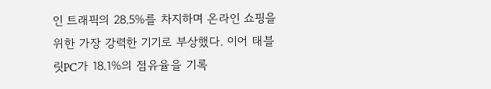인 트래픽의 28.5%를 차지하며 온라인 쇼핑을 위한 가장 강력한 기기로 부상했다. 이어 태블릿PC가 18.1%의 점유율을 기록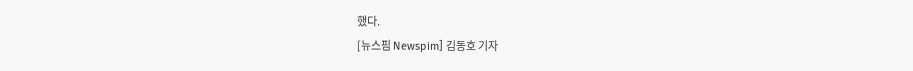했다.
[뉴스핌 Newspim] 김동호 기자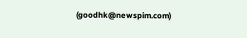(goodhk@newspim.com)